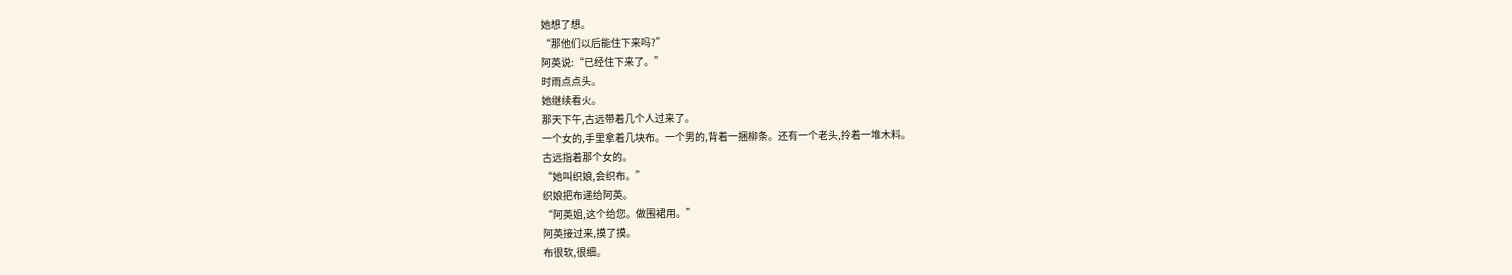她想了想。
“那他们以后能住下来吗?”
阿英说:“已经住下来了。”
时雨点点头。
她继续看火。
那天下午,古远带着几个人过来了。
一个女的,手里拿着几块布。一个男的,背着一捆柳条。还有一个老头,拎着一堆木料。
古远指着那个女的。
“她叫织娘,会织布。”
织娘把布递给阿英。
“阿英姐,这个给您。做围裙用。”
阿英接过来,摸了摸。
布很软,很细。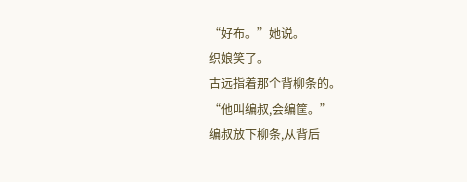“好布。”她说。
织娘笑了。
古远指着那个背柳条的。
“他叫编叔,会编筐。”
编叔放下柳条,从背后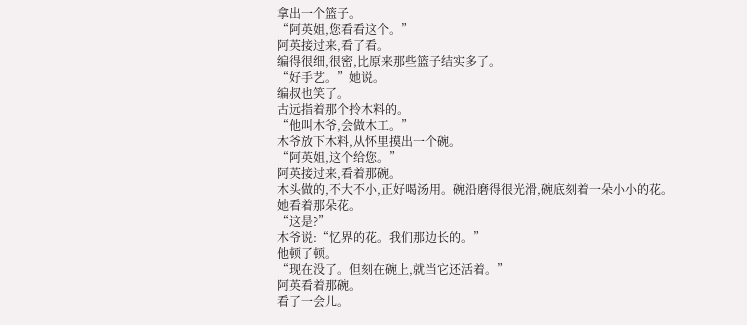拿出一个篮子。
“阿英姐,您看看这个。”
阿英接过来,看了看。
编得很细,很密,比原来那些篮子结实多了。
“好手艺。”她说。
编叔也笑了。
古远指着那个拎木料的。
“他叫木爷,会做木工。”
木爷放下木料,从怀里摸出一个碗。
“阿英姐,这个给您。”
阿英接过来,看着那碗。
木头做的,不大不小,正好喝汤用。碗沿磨得很光滑,碗底刻着一朵小小的花。
她看着那朵花。
“这是?”
木爷说:“忆界的花。我们那边长的。”
他顿了顿。
“现在没了。但刻在碗上,就当它还活着。”
阿英看着那碗。
看了一会儿。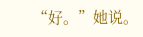“好。”她说。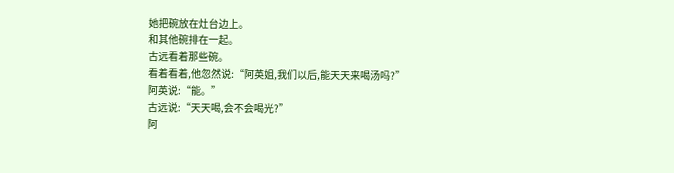她把碗放在灶台边上。
和其他碗排在一起。
古远看着那些碗。
看着看着,他忽然说:“阿英姐,我们以后,能天天来喝汤吗?”
阿英说:“能。”
古远说:“天天喝,会不会喝光?”
阿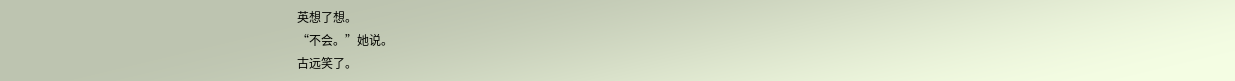英想了想。
“不会。”她说。
古远笑了。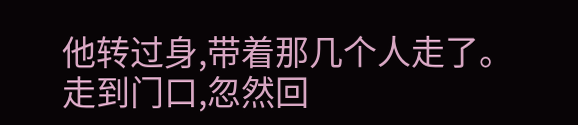他转过身,带着那几个人走了。
走到门口,忽然回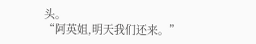头。
“阿英姐,明天我们还来。”